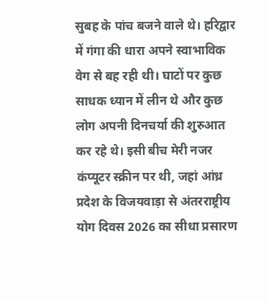सुबह के पांच बजने वाले थे। हरिद्वार में गंगा की धारा अपने स्वाभाविक वेग से बह रही थी। घाटों पर कुछ साधक ध्यान में लीन थे और कुछ लोग अपनी दिनचर्या की शुरुआत कर रहे थे। इसी बीच मेरी नजर कंप्यूटर स्क्रीन पर थी, जहां आंध्र प्रदेश के विजयवाड़ा से अंतरराष्ट्रीय योग दिवस 2026 का सीधा प्रसारण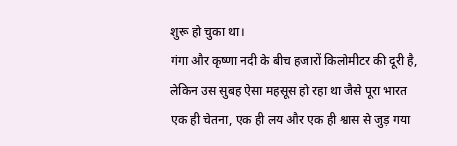शुरू हो चुका था।
गंगा और कृष्णा नदी के बीच हजारों किलोमीटर की दूरी है, लेकिन उस सुबह ऐसा महसूस हो रहा था जैसे पूरा भारत एक ही चेतना, एक ही लय और एक ही श्वास से जुड़ गया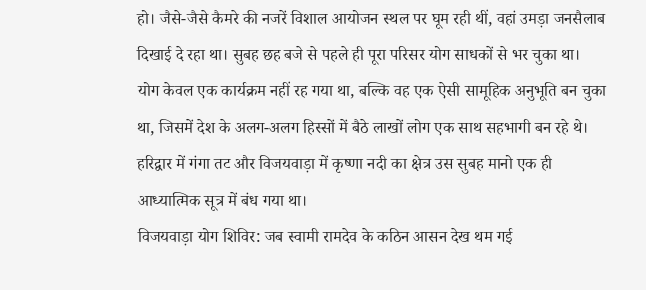हो। जैसे-जैसे कैमरे की नजरें विशाल आयोजन स्थल पर घूम रही थीं, वहां उमड़ा जनसैलाब दिखाई दे रहा था। सुबह छह बजे से पहले ही पूरा परिसर योग साधकों से भर चुका था।
योग केवल एक कार्यक्रम नहीं रह गया था, बल्कि वह एक ऐसी सामूहिक अनुभूति बन चुका था, जिसमें देश के अलग-अलग हिस्सों में बैठे लाखों लोग एक साथ सहभागी बन रहे थे। हरिद्वार में गंगा तट और विजयवाड़ा में कृष्णा नदी का क्षेत्र उस सुबह मानो एक ही आध्यात्मिक सूत्र में बंध गया था।
विजयवाड़ा योग शिविर: जब स्वामी रामदेव के कठिन आसन देख थम गई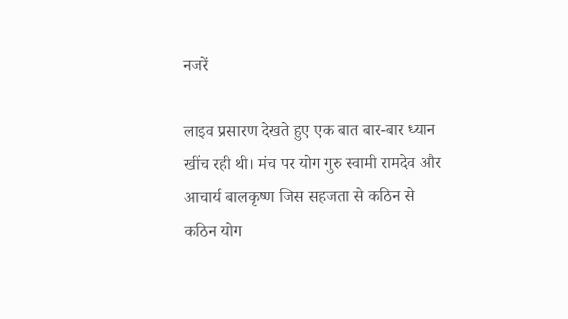नजरें

लाइव प्रसारण देखते हुए एक बात बार-बार ध्यान खींच रही थी। मंच पर योग गुरु स्वामी रामदेव और आचार्य बालकृष्ण जिस सहजता से कठिन से कठिन योग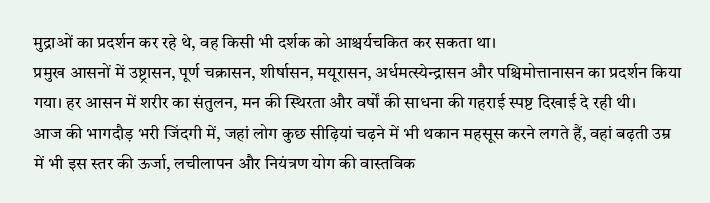मुद्राओं का प्रदर्शन कर रहे थे, वह किसी भी दर्शक को आश्चर्यचकित कर सकता था।
प्रमुख आसनों में उष्ट्रासन, पूर्ण चक्रासन, शीर्षासन, मयूरासन, अर्धमत्स्येन्द्रासन और पश्चिमोत्तानासन का प्रदर्शन किया गया। हर आसन में शरीर का संतुलन, मन की स्थिरता और वर्षों की साधना की गहराई स्पष्ट दिखाई दे रही थी।
आज की भागदौड़ भरी जिंदगी में, जहां लोग कुछ सीढ़ियां चढ़ने में भी थकान महसूस करने लगते हैं, वहां बढ़ती उम्र में भी इस स्तर की ऊर्जा, लचीलापन और नियंत्रण योग की वास्तविक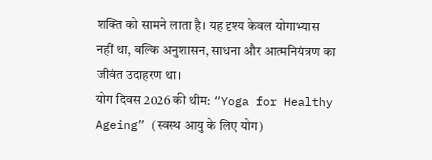शक्ति को सामने लाता है। यह दृश्य केवल योगाभ्यास नहीं था, बल्कि अनुशासन, साधना और आत्मनियंत्रण का जीवंत उदाहरण था।
योग दिवस 2026 की थीम: “Yoga for Healthy Ageing” (स्वस्थ आयु के लिए योग)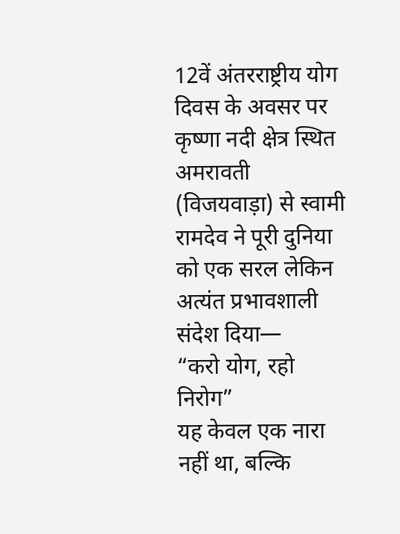12वें अंतरराष्ट्रीय योग दिवस के अवसर पर कृष्णा नदी क्षेत्र स्थित अमरावती (विजयवाड़ा) से स्वामी रामदेव ने पूरी दुनिया को एक सरल लेकिन अत्यंत प्रभावशाली संदेश दिया—
“करो योग, रहो निरोग”
यह केवल एक नारा नहीं था, बल्कि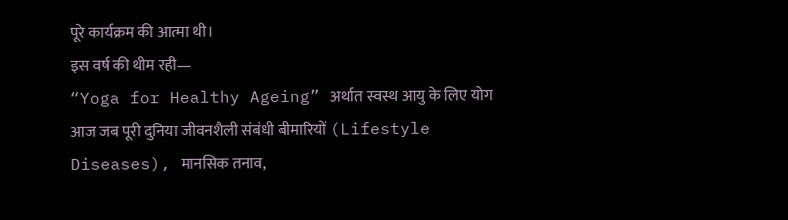पूरे कार्यक्रम की आत्मा थी।
इस वर्ष की थीम रही—
“Yoga for Healthy Ageing” अर्थात स्वस्थ आयु के लिए योग
आज जब पूरी दुनिया जीवनशैली संबंधी बीमारियों (Lifestyle Diseases), मानसिक तनाव,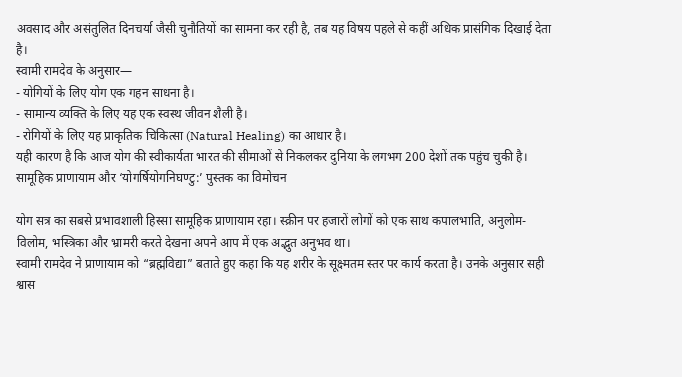अवसाद और असंतुलित दिनचर्या जैसी चुनौतियों का सामना कर रही है, तब यह विषय पहले से कहीं अधिक प्रासंगिक दिखाई देता है।
स्वामी रामदेव के अनुसार—
- योगियों के लिए योग एक गहन साधना है।
- सामान्य व्यक्ति के लिए यह एक स्वस्थ जीवन शैली है।
- रोगियों के लिए यह प्राकृतिक चिकित्सा (Natural Healing) का आधार है।
यही कारण है कि आज योग की स्वीकार्यता भारत की सीमाओं से निकलकर दुनिया के लगभग 200 देशों तक पहुंच चुकी है।
सामूहिक प्राणायाम और ‘योगर्षियोगनिघण्टु:’ पुस्तक का विमोचन

योग सत्र का सबसे प्रभावशाली हिस्सा सामूहिक प्राणायाम रहा। स्क्रीन पर हजारों लोगों को एक साथ कपालभाति, अनुलोम-विलोम, भस्त्रिका और भ्रामरी करते देखना अपने आप में एक अद्भुत अनुभव था।
स्वामी रामदेव ने प्राणायाम को “ब्रह्मविद्या” बताते हुए कहा कि यह शरीर के सूक्ष्मतम स्तर पर कार्य करता है। उनके अनुसार सही श्वास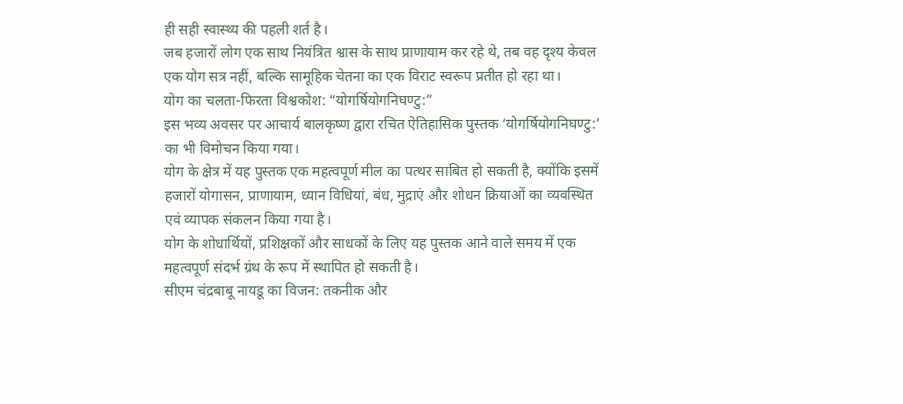ही सही स्वास्थ्य की पहली शर्त है।
जब हजारों लोग एक साथ नियंत्रित श्वास के साथ प्राणायाम कर रहे थे, तब वह दृश्य केवल एक योग सत्र नहीं, बल्कि सामूहिक चेतना का एक विराट स्वरूप प्रतीत हो रहा था।
योग का चलता-फिरता विश्वकोश: “योगर्षियोगनिघण्टु:”
इस भव्य अवसर पर आचार्य बालकृष्ण द्वारा रचित ऐतिहासिक पुस्तक ‘योगर्षियोगनिघण्टु:’ का भी विमोचन किया गया।
योग के क्षेत्र में यह पुस्तक एक महत्वपूर्ण मील का पत्थर साबित हो सकती है, क्योंकि इसमें हजारों योगासन, प्राणायाम, ध्यान विधियां, बंध, मुद्राएं और शोधन क्रियाओं का व्यवस्थित एवं व्यापक संकलन किया गया है।
योग के शोधार्थियों, प्रशिक्षकों और साधकों के लिए यह पुस्तक आने वाले समय में एक महत्वपूर्ण संदर्भ ग्रंथ के रूप में स्थापित हो सकती है।
सीएम चंद्रबाबू नायडू का विजन: तकनीक और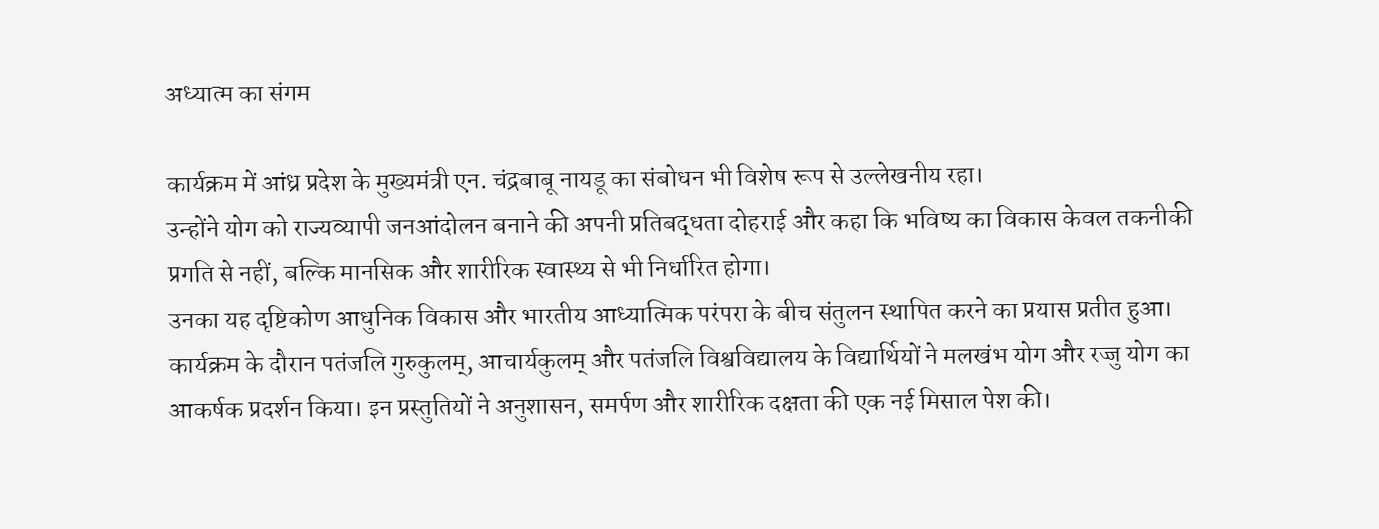अध्यात्म का संगम

कार्यक्रम में आंध्र प्रदेश के मुख्यमंत्री एन. चंद्रबाबू नायडू का संबोधन भी विशेष रूप से उल्लेखनीय रहा।
उन्होंने योग को राज्यव्यापी जनआंदोलन बनाने की अपनी प्रतिबद्धता दोहराई और कहा कि भविष्य का विकास केवल तकनीकी प्रगति से नहीं, बल्कि मानसिक और शारीरिक स्वास्थ्य से भी निर्धारित होगा।
उनका यह दृष्टिकोण आधुनिक विकास और भारतीय आध्यात्मिक परंपरा के बीच संतुलन स्थापित करने का प्रयास प्रतीत हुआ।
कार्यक्रम के दौरान पतंजलि गुरुकुलम्, आचार्यकुलम् और पतंजलि विश्वविद्यालय के विद्यार्थियों ने मलखंभ योग और रज्जु योग का आकर्षक प्रदर्शन किया। इन प्रस्तुतियों ने अनुशासन, समर्पण और शारीरिक दक्षता की एक नई मिसाल पेश की।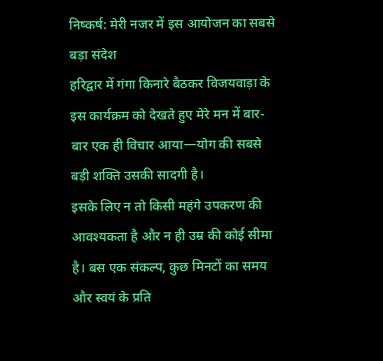निष्कर्ष: मेरी नजर में इस आयोजन का सबसे बड़ा संदेश
हरिद्वार में गंगा किनारे बैठकर विजयवाड़ा के इस कार्यक्रम को देखते हुए मेरे मन में बार-बार एक ही विचार आया—योग की सबसे बड़ी शक्ति उसकी सादगी है।
इसके लिए न तो किसी महंगे उपकरण की आवश्यकता है और न ही उम्र की कोई सीमा है। बस एक संकल्प, कुछ मिनटों का समय और स्वयं के प्रति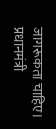जागरूकता चाहिए।
प्रधानमंत्री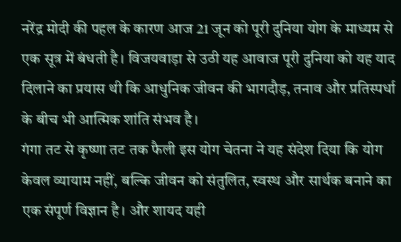नरेंद्र मोदी की पहल के कारण आज 21 जून को पूरी दुनिया योग के माध्यम से एक सूत्र में बंधती है। विजयवाड़ा से उठी यह आवाज पूरी दुनिया को यह याद दिलाने का प्रयास थी कि आधुनिक जीवन की भागदौड़, तनाव और प्रतिस्पर्धा के बीच भी आत्मिक शांति संभव है।
गंगा तट से कृष्णा तट तक फैली इस योग चेतना ने यह संदेश दिया कि योग केवल व्यायाम नहीं, बल्कि जीवन को संतुलित, स्वस्थ और सार्थक बनाने का एक संपूर्ण विज्ञान है। और शायद यही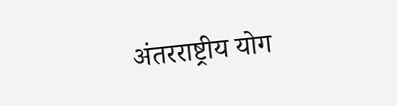अंतरराष्ट्रीय योग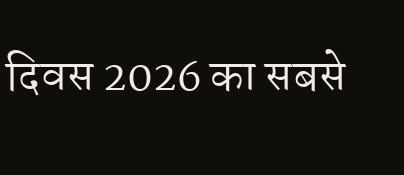दिवस 2026 का सबसे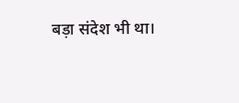बड़ा संदेश भी था।